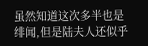虽然知道这次多半也是绯闻,但是陆夫人还似乎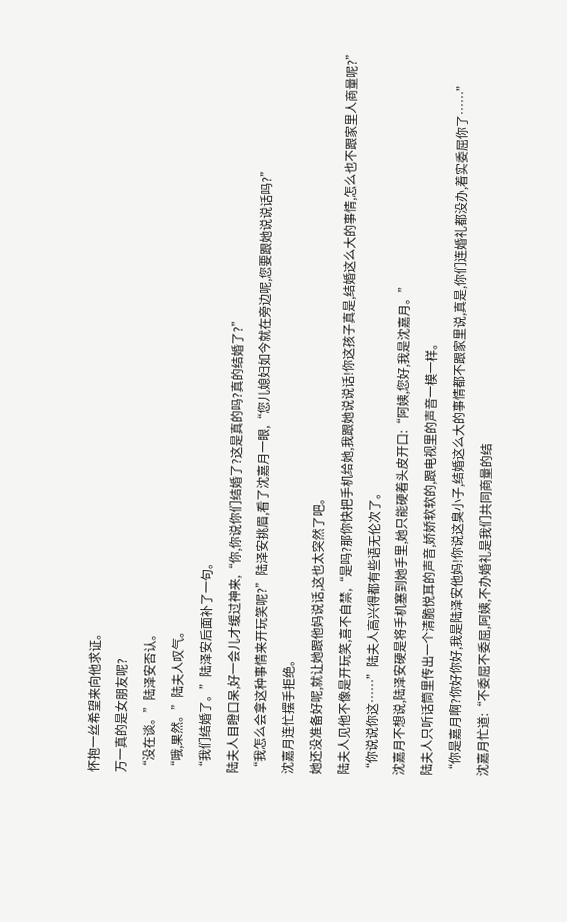怀抱一丝希望来向他求证。
万一真的是女朋友呢?
“没在谈。”陆泽安否认。
“哦,果然。”陆夫人叹气。
“我们结婚了。”陆泽安后面补了一句。
陆夫人目瞪口呆,好一会儿才缓过神来,“你,你说你们结婚了?这是真的吗?真的结婚了?”
“我怎么会拿这种事情来开玩笑呢?”陆泽安挑眉,看了沈嘉月一眼,“您儿媳妇如今就在旁边呢,您要跟她说说话吗?”
沈嘉月连忙摆手拒绝。
她还没准备好呢,就让她跟他妈说话,这也太突然了吧。
陆夫人见他不像是开玩笑,喜不自禁,“是吗?那你快把手机给她,我跟她说说话!你这孩子真是,结婚这么大的事情,怎么也不跟家里人商量呢?”
“你说说你这……”陆夫人高兴得都有些语无伦次了。
沈嘉月不想说,陆泽安硬是将手机塞到她手里,她只能硬着头皮开口:“阿姨,您好,我是沈嘉月。”
陆夫人只听话筒里传出一个清脆悦耳的声音,娇娇软软的,跟电视里的声音一模一样。
“你是嘉月啊?你好你好,我是陆泽安他妈!你说这臭小子,结婚这么大的事情都不跟家里说,真是,你们连婚礼都没办,着实委屈你了……”
沈嘉月忙道:“不委屈不委屈,阿姨,不办婚礼是我们共同商量的结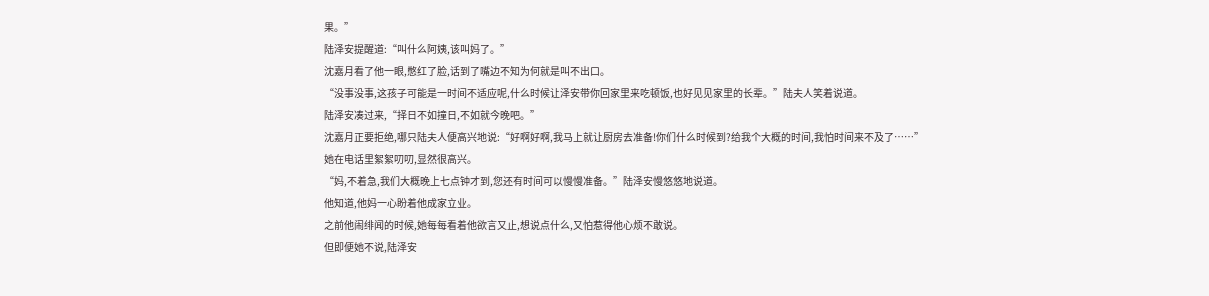果。”
陆泽安提醒道:“叫什么阿姨,该叫妈了。”
沈嘉月看了他一眼,憋红了脸,话到了嘴边不知为何就是叫不出口。
“没事没事,这孩子可能是一时间不适应呢,什么时候让泽安带你回家里来吃顿饭,也好见见家里的长辈。”陆夫人笑着说道。
陆泽安凑过来,“择日不如撞日,不如就今晚吧。”
沈嘉月正要拒绝,哪只陆夫人便高兴地说:“好啊好啊,我马上就让厨房去准备!你们什么时候到?给我个大概的时间,我怕时间来不及了……”
她在电话里絮絮叨叨,显然很高兴。
“妈,不着急,我们大概晚上七点钟才到,您还有时间可以慢慢准备。”陆泽安慢悠悠地说道。
他知道,他妈一心盼着他成家立业。
之前他闹绯闻的时候,她每每看着他欲言又止,想说点什么,又怕惹得他心烦不敢说。
但即便她不说,陆泽安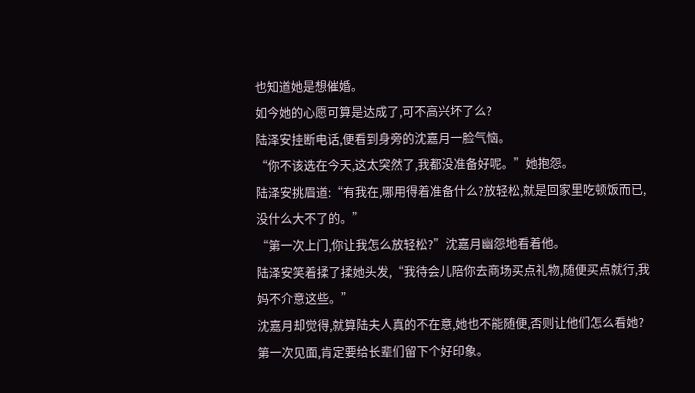也知道她是想催婚。
如今她的心愿可算是达成了,可不高兴坏了么?
陆泽安挂断电话,便看到身旁的沈嘉月一脸气恼。
“你不该选在今天,这太突然了,我都没准备好呢。”她抱怨。
陆泽安挑眉道:“有我在,哪用得着准备什么?放轻松,就是回家里吃顿饭而已,没什么大不了的。”
“第一次上门,你让我怎么放轻松?”沈嘉月幽怨地看着他。
陆泽安笑着揉了揉她头发,“我待会儿陪你去商场买点礼物,随便买点就行,我妈不介意这些。”
沈嘉月却觉得,就算陆夫人真的不在意,她也不能随便,否则让他们怎么看她?
第一次见面,肯定要给长辈们留下个好印象。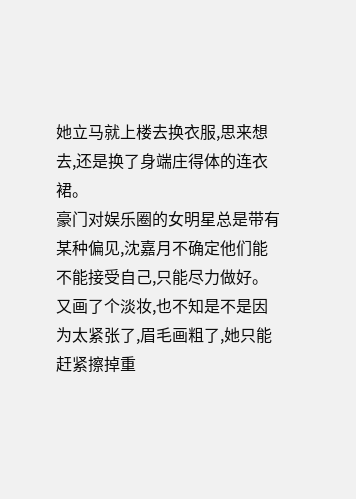她立马就上楼去换衣服,思来想去,还是换了身端庄得体的连衣裙。
豪门对娱乐圈的女明星总是带有某种偏见,沈嘉月不确定他们能不能接受自己,只能尽力做好。
又画了个淡妆,也不知是不是因为太紧张了,眉毛画粗了,她只能赶紧擦掉重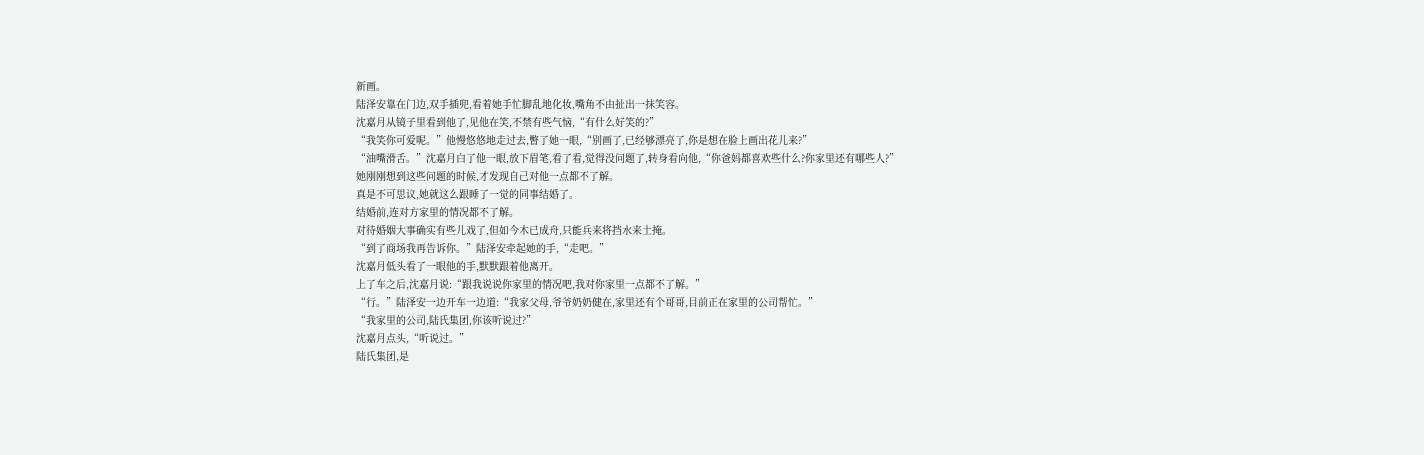新画。
陆泽安靠在门边,双手插兜,看着她手忙脚乱地化妆,嘴角不由扯出一抹笑容。
沈嘉月从镜子里看到他了,见他在笑,不禁有些气恼,“有什么好笑的?”
“我笑你可爱呢。”他慢悠悠地走过去,瞥了她一眼,“别画了,已经够漂亮了,你是想在脸上画出花儿来?”
“油嘴滑舌。”沈嘉月白了他一眼,放下眉笔,看了看,觉得没问题了,转身看向他,“你爸妈都喜欢些什么?你家里还有哪些人?”
她刚刚想到这些问题的时候,才发现自己对他一点都不了解。
真是不可思议,她就这么跟睡了一觉的同事结婚了。
结婚前,连对方家里的情况都不了解。
对待婚姻大事确实有些儿戏了,但如今木已成舟,只能兵来将挡水来土掩。
“到了商场我再告诉你。”陆泽安牵起她的手,“走吧。”
沈嘉月低头看了一眼他的手,默默跟着他离开。
上了车之后,沈嘉月说:“跟我说说你家里的情况吧,我对你家里一点都不了解。”
“行。”陆泽安一边开车一边道:“我家父母,爷爷奶奶健在,家里还有个哥哥,目前正在家里的公司帮忙。”
“我家里的公司,陆氏集团,你该听说过?”
沈嘉月点头,“听说过。”
陆氏集团,是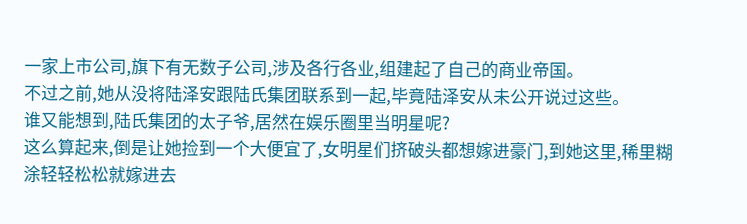一家上市公司,旗下有无数子公司,涉及各行各业,组建起了自己的商业帝国。
不过之前,她从没将陆泽安跟陆氏集团联系到一起,毕竟陆泽安从未公开说过这些。
谁又能想到,陆氏集团的太子爷,居然在娱乐圈里当明星呢?
这么算起来,倒是让她捡到一个大便宜了,女明星们挤破头都想嫁进豪门,到她这里,稀里糊涂轻轻松松就嫁进去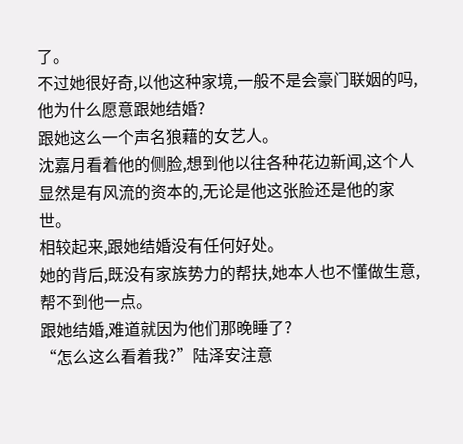了。
不过她很好奇,以他这种家境,一般不是会豪门联姻的吗,他为什么愿意跟她结婚?
跟她这么一个声名狼藉的女艺人。
沈嘉月看着他的侧脸,想到他以往各种花边新闻,这个人显然是有风流的资本的,无论是他这张脸还是他的家世。
相较起来,跟她结婚没有任何好处。
她的背后,既没有家族势力的帮扶,她本人也不懂做生意,帮不到他一点。
跟她结婚,难道就因为他们那晚睡了?
“怎么这么看着我?”陆泽安注意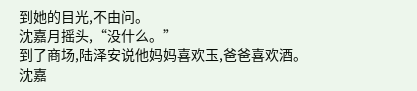到她的目光,不由问。
沈嘉月摇头,“没什么。”
到了商场,陆泽安说他妈妈喜欢玉,爸爸喜欢酒。
沈嘉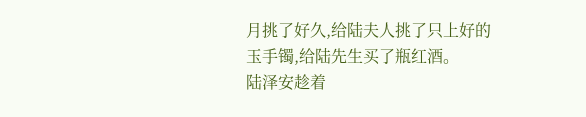月挑了好久,给陆夫人挑了只上好的玉手镯,给陆先生买了瓶红酒。
陆泽安趁着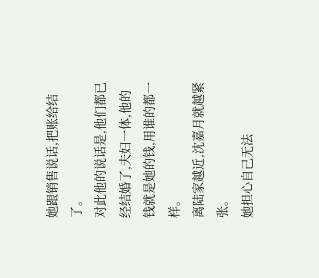她跟销售说话,把账给结了。
对此他的说话是,他们都已经结婚了,夫妇一体,他的钱就是她的钱,用谁的都一样。
离陆家越近,沈嘉月就越紧张。
她担心自己无法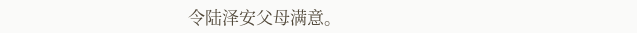令陆泽安父母满意。